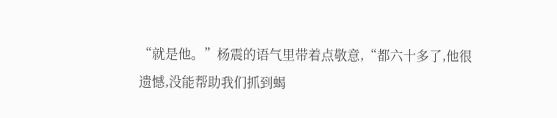“就是他。”杨震的语气里带着点敬意,“都六十多了,他很遗憾,没能帮助我们抓到蝎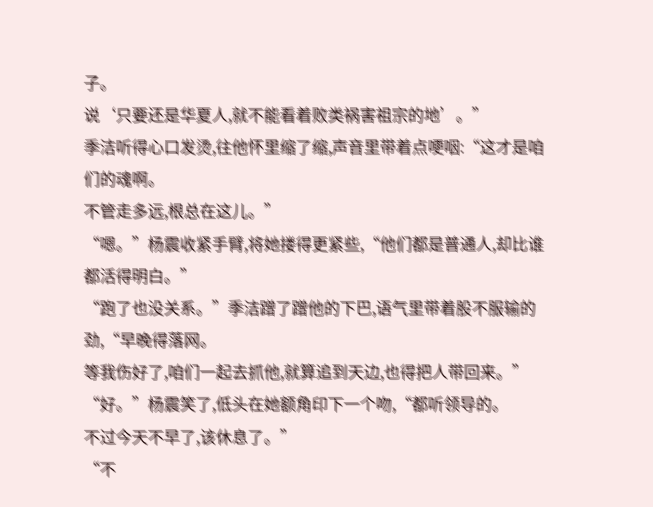子。
说‘只要还是华夏人,就不能看着败类祸害祖宗的地’。”
季洁听得心口发烫,往他怀里缩了缩,声音里带着点哽咽:“这才是咱们的魂啊。
不管走多远,根总在这儿。”
“嗯。”杨震收紧手臂,将她搂得更紧些,“他们都是普通人,却比谁都活得明白。”
“跑了也没关系。”季洁蹭了蹭他的下巴,语气里带着股不服输的劲,“早晚得落网。
等我伤好了,咱们一起去抓他,就算追到天边,也得把人带回来。”
“好。”杨震笑了,低头在她额角印下一个吻,“都听领导的。
不过今天不早了,该休息了。”
“不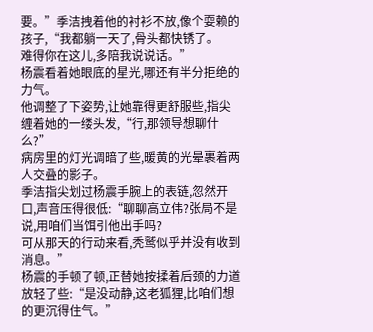要。”季洁拽着他的衬衫不放,像个耍赖的孩子,“我都躺一天了,骨头都快锈了。
难得你在这儿,多陪我说说话。”
杨震看着她眼底的星光,哪还有半分拒绝的力气。
他调整了下姿势,让她靠得更舒服些,指尖缠着她的一缕头发,“行,那领导想聊什么?”
病房里的灯光调暗了些,暖黄的光晕裹着两人交叠的影子。
季洁指尖划过杨震手腕上的表链,忽然开口,声音压得很低:“聊聊高立伟?张局不是说,用咱们当饵引他出手吗?
可从那天的行动来看,秃鹫似乎并没有收到消息。”
杨震的手顿了顿,正替她按揉着后颈的力道放轻了些:“是没动静,这老狐狸,比咱们想的更沉得住气。”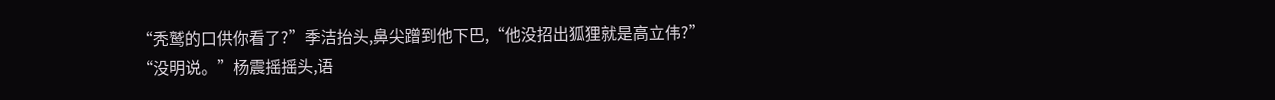“秃鹫的口供你看了?”季洁抬头,鼻尖蹭到他下巴,“他没招出狐狸就是高立伟?”
“没明说。”杨震摇摇头,语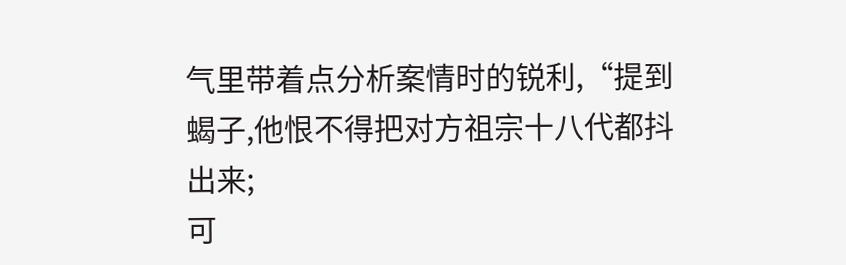气里带着点分析案情时的锐利,“提到蝎子,他恨不得把对方祖宗十八代都抖出来;
可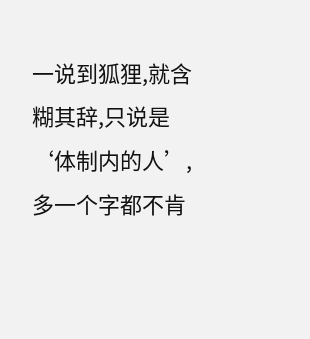一说到狐狸,就含糊其辞,只说是‘体制内的人’,多一个字都不肯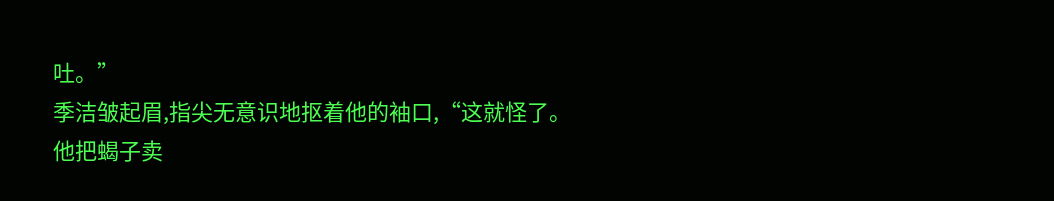吐。”
季洁皱起眉,指尖无意识地抠着他的袖口,“这就怪了。
他把蝎子卖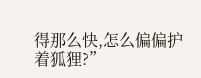得那么快,怎么偏偏护着狐狸?”